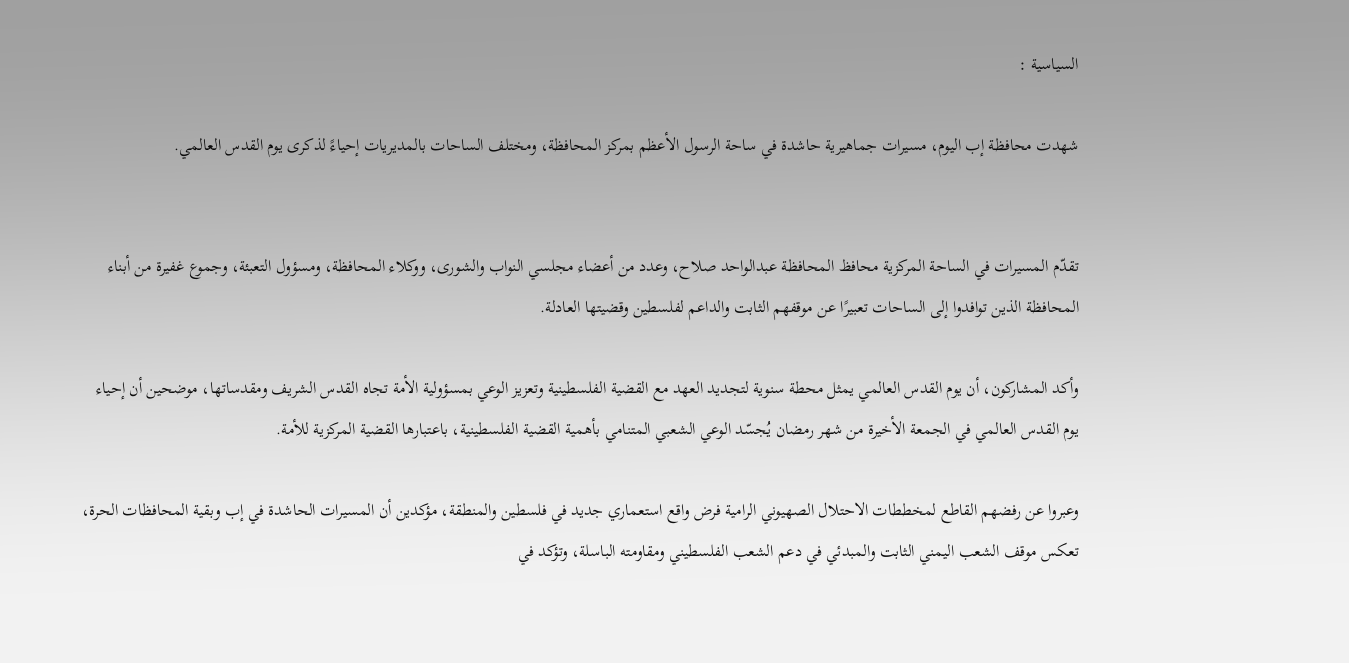السياسية :

شهدت محافظة إب اليوم، مسيرات جماهيرية حاشدة في ساحة الرسول الأعظم بمركز المحافظة، ومختلف الساحات بالمديريات إحياءً لذكرى يوم القدس العالمي.


تقدّم المسيرات في الساحة المركزية محافظ المحافظة عبدالواحد صلاح، وعدد من أعضاء مجلسي النواب والشورى، ووكلاء المحافظة، ومسؤول التعبئة، وجموع غفيرة من أبناء المحافظة الذين توافدوا إلى الساحات تعبيرًا عن موقفهم الثابت والداعم لفلسطين وقضيتها العادلة.

وأكد المشاركون، أن يوم القدس العالمي يمثل محطة سنوية لتجديد العهد مع القضية الفلسطينية وتعزيز الوعي بمسؤولية الأمة تجاه القدس الشريف ومقدساتها، موضحين أن إحياء يوم القدس العالمي في الجمعة الأخيرة من شهر رمضان يُجسّد الوعي الشعبي المتنامي بأهمية القضية الفلسطينية، باعتبارها القضية المركزية للأمة.

وعبروا عن رفضهم القاطع لمخططات الاحتلال الصهيوني الرامية فرض واقع استعماري جديد في فلسطين والمنطقة، مؤكدين أن المسيرات الحاشدة في إب وبقية المحافظات الحرة، تعكس موقف الشعب اليمني الثابت والمبدئي في دعم الشعب الفلسطيني ومقاومته الباسلة، وتؤكد في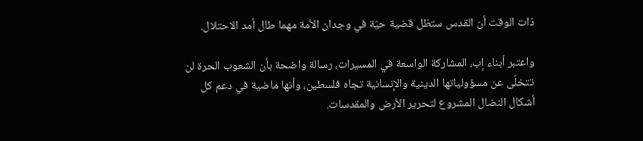ذات الوقت أن القدس ستظل قضية حيّة في وجدان الأمة مهما طال أمد الاحتلال.

واعتبر أبناء إب، المشاركة الواسعة في المسيرات، رسالة واضحة بأن الشعوب الحرة لن تتخلّى عن مسؤولياتها الدينية والإنسانية تجاه فلسطين، وأنها ماضية في دعم كل أشكال النضال المشروع لتحرير الأرض والمقدسات.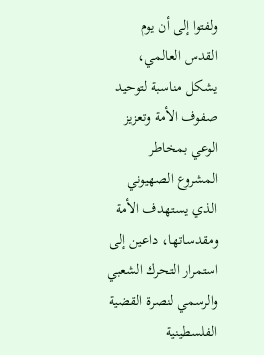ولفتوا إلى أن يوم القدس العالمي، يشكل مناسبة لتوحيد صفوف الأمة وتعزيز الوعي بمخاطر المشروع الصهيوني الذي يستهدف الأمة ومقدساتها، داعين إلى استمرار التحرك الشعبي والرسمي لنصرة القضية الفلسطينية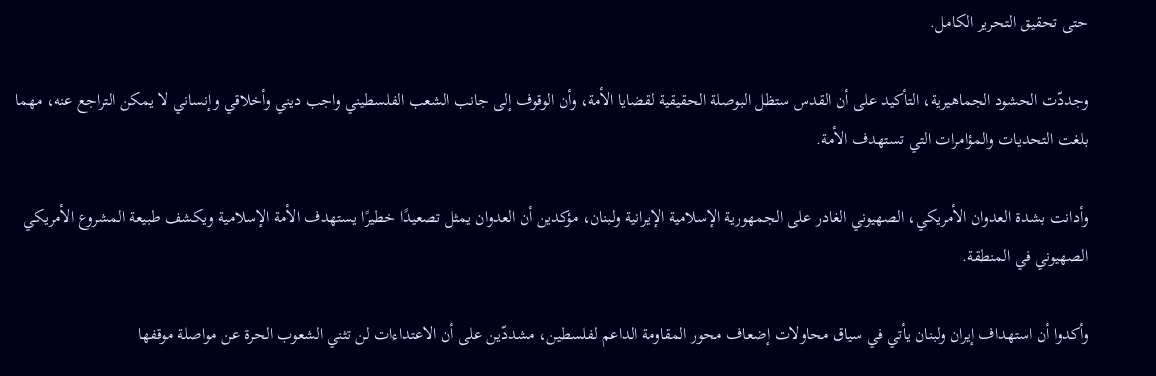حتى تحقيق التحرير الكامل.

وجددّت الحشود الجماهيرية، التأكيد على أن القدس ستظل البوصلة الحقيقية لقضايا الأمة، وأن الوقوف إلى جانب الشعب الفلسطيني واجب ديني وأخلاقي وإنساني لا يمكن التراجع عنه، مهما بلغت التحديات والمؤامرات التي تستهدف الأمة.

وأدانت بشدة العدوان الأمريكي، الصهيوني الغادر على الجمهورية الإسلامية الإيرانية ولبنان، مؤكدين أن العدوان يمثل تصعيدًا خطيرًا يستهدف الأمة الإسلامية ويكشف طبيعة المشروع الأمريكي الصهيوني في المنطقة.

وأكدوا أن استهداف إيران ولبنان يأتي في سياق محاولات إضعاف محور المقاومة الداعم لفلسطين، مشددّين على أن الاعتداءات لن تثني الشعوب الحرة عن مواصلة موقفها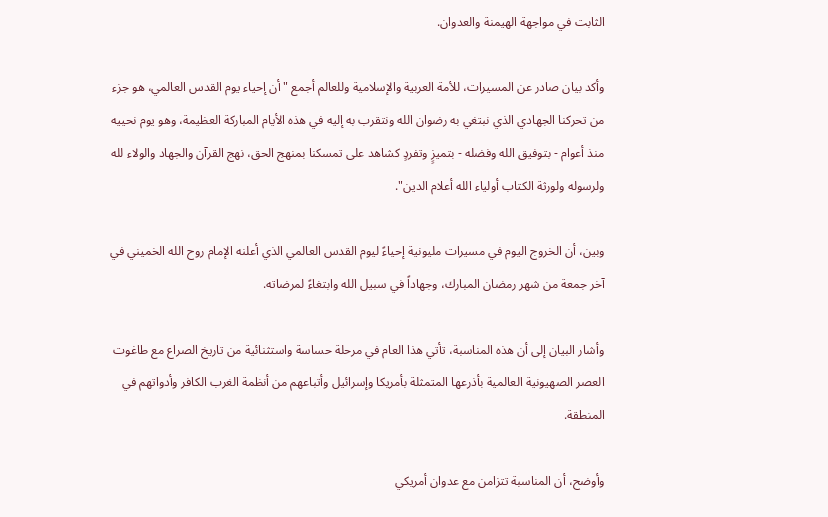الثابت في مواجهة الهيمنة والعدوان.

وأكد بيان صادر عن المسيرات، للأمة العربية والإسلامية وللعالم أجمع "أن إحياء يوم القدس العالمي، هو جزء من تحركنا الجهادي الذي نبتغي به رضوان الله ونتقرب به إليه في هذه الأيام المباركة العظيمة، وهو يوم نحييه منذ أعوام - بتوفيق الله وفضله - بتميزٍ وتفردٍ كشاهد على تمسكنا بمنهج الحق، نهج القرآن والجهاد والولاء لله ولرسوله ولورثة الكتاب أولياء الله أعلام الدين".

وبين، أن الخروج اليوم في مسيرات مليونية إحياءً ليوم القدس العالمي الذي أعلنه الإمام روح الله الخميني في آخر جمعة من شهر رمضان المبارك، وجهاداً في سبيل الله وابتغاءً لمرضاته.

وأشار البيان إلى أن هذه المناسبة، تأتي هذا العام في مرحلة حساسة واستثنائية من تاريخ الصراع مع طاغوت العصر الصهيونية العالمية بأذرعها المتمثلة بأمريكا وإسرائيل وأتباعهم من أنظمة الغرب الكافر وأدواتهم في المنطقة.

وأوضح، أن المناسبة تتزامن مع عدوان أمريكي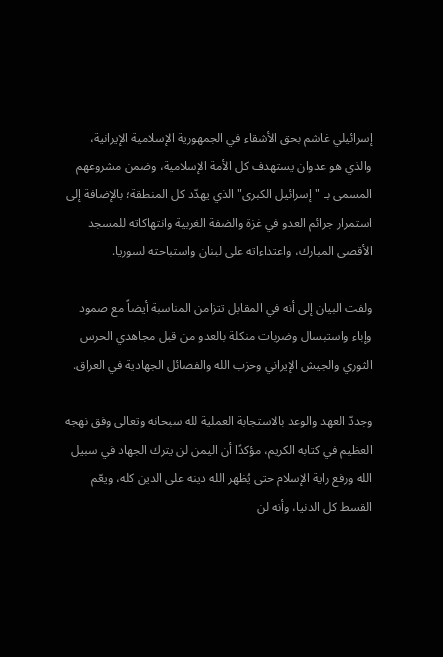إسرائيلي غاشم بحق الأشقاء في الجمهورية الإسلامية الإيرانية، والذي هو عدوان يستهدف كل الأمة الإسلامية، وضمن مشروعهم المسمى بـ "إسرائيل الكبرى" الذي يهدّد كل المنطقة؛ بالإضافة إلى استمرار جرائم العدو في غزة والضفة الغربية وانتهاكاته للمسجد الأقصى المبارك، واعتداءاته على لبنان واستباحته لسوريا.

ولفت البيان إلى أنه في المقابل تتزامن المناسبة أيضاً مع صمود وإباء واستبسال وضربات منكلة بالعدو من قبل مجاهدي الحرس الثوري والجيش الإيراني وحزب الله والفصائل الجهادية في العراق.

وجددّ العهد والوعد بالاستجابة العملية لله سبحانه وتعالى وفق نهجه العظيم في كتابه الكريم، مؤكدًا أن اليمن لن يترك الجهاد في سبيل الله ورفع راية الإسلام حتى يُظهر الله دينه على الدين كله، ويعّم القسط كل الدنيا، وأنه لن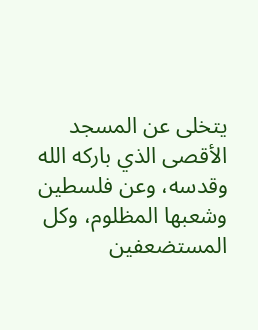يتخلى عن المسجد الأقصى الذي باركه الله وقدسه، وعن فلسطين وشعبها المظلوم، وكل المستضعفين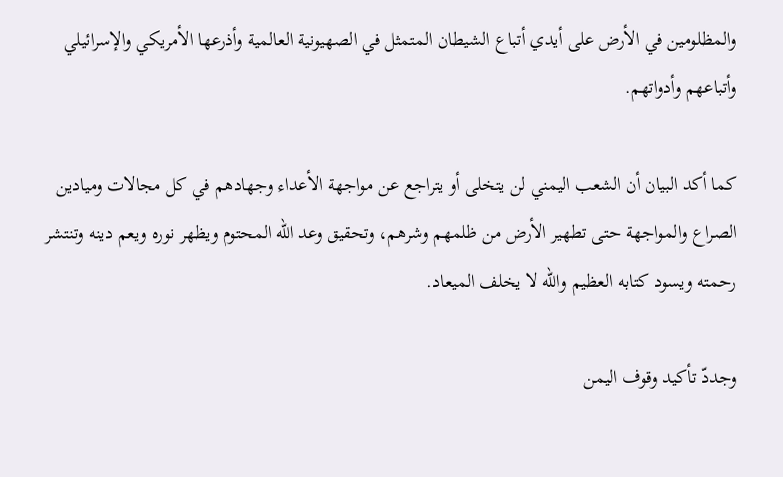والمظلومين في الأرض على أيدي أتباع الشيطان المتمثل في الصهيونية العالمية وأذرعها الأمريكي والإسرائيلي وأتباعهم وأدواتهم.

كما أكد البيان أن الشعب اليمني لن يتخلى أو يتراجع عن مواجهة الأعداء وجهادهم في كل مجالات وميادين الصراع والمواجهة حتى تطهير الأرض من ظلمهم وشرهم، وتحقيق وعد الله المحتوم ويظهر نوره ويعم دينه وتنتشر رحمته ويسود كتابه العظيم والله لا يخلف الميعاد.

وجددّ تأكيد وقوف اليمن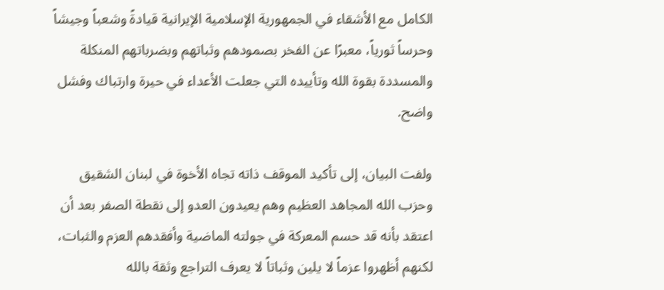الكامل مع الأشقاء في الجمهورية الإسلامية الإيرانية قيادةً وشعباً وجيشاً وحرساً ثورياً، معبرًا عن الفخر بصمودهم وثباتهم وبضرباتهم المنكلة والمسددة بقوة الله وتأييده التي جعلت الأعداء في حيرة وارتباك وفشل واضح.

ولفت البيان، إلى تأكيد الموقف ذاته تجاه الأخوة في لبنان الشقيق وحزب الله المجاهد العظيم وهم يعيدون العدو إلى نقطة الصفر بعد أن اعتقد بأنه قد حسم المعركة في جولته الماضية وأفقدهم العزم والثبات، لكنهم أظهروا عزماً لا يلين وثباتاً لا يعرف التراجع وثقة بالله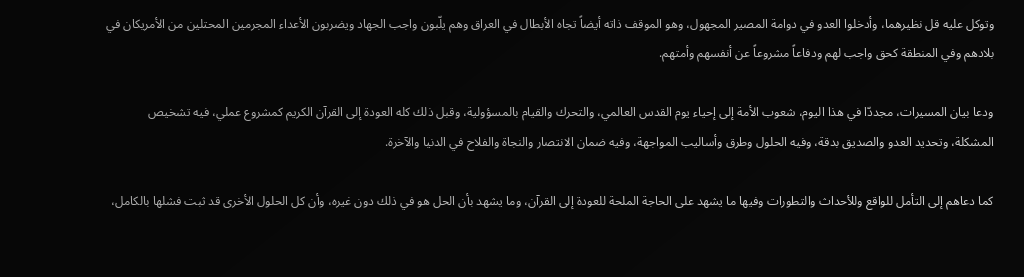وتوكل عليه قل نظيرهما، وأدخلوا العدو في دوامة المصير المجهول، وهو الموقف ذاته أيضاً تجاه الأبطال في العراق وهم يلّبون واجب الجهاد ويضربون الأعداء المجرمين المحتلين من الأمريكان في بلادهم وفي المنطقة كحق واجب لهم ودفاعاً مشروعاً عن أنفسهم وأمتهم.

ودعا بيان المسيرات، مجددّا في هذا اليوم، شعوب الأمة إلى إحياء يوم القدس العالمي، والتحرك والقيام بالمسؤولية، وقبل ذلك كله العودة إلى القرآن الكريم كمشروع عملي، فيه تشخيص المشكلة، وتحديد العدو والصديق بدقة، وفيه الحلول وطرق وأساليب المواجهة، وفيه ضمان الانتصار والنجاة والفلاح في الدنيا والآخرة.

كما دعاهم إلى التأمل للواقع وللأحداث والتطورات وفيها ما يشهد على الحاجة الملحة للعودة إلى القرآن، وما يشهد بأن الحل هو في ذلك دون غيره، وأن كل الحلول الأخرى قد ثبت فشلها بالكامل،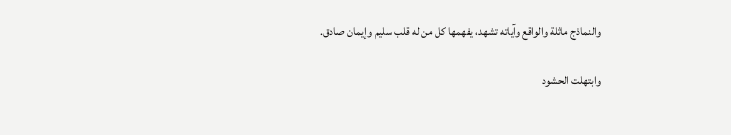والنماذج ماثلة والواقع وآياته تشهد، يفهمها كل من له قلب سليم وإيمان صادق.

وابتهلت الحشود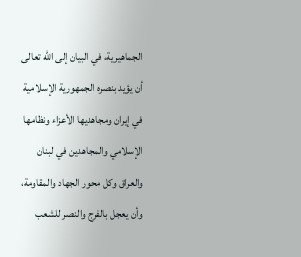الجماهيرية، في البيان إلى الله تعالى أن يؤيد بنصره الجمهورية الإسلامية في إيران ومجاهديها الأعزاء ونظامها الإسلامي والمجاهدين في لبنان والعراق وكل محور الجهاد والمقاومة، وأن يعجل بالفرج والنصر للشعب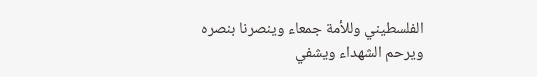الفلسطيني وللأمة جمعاء وينصرنا بنصره ويرحم الشهداء ويشفي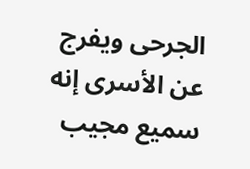الجرحى ويفرج عن الأسرى إنه سميع مجيب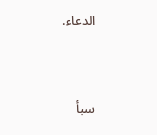الدعاء.


سبأ